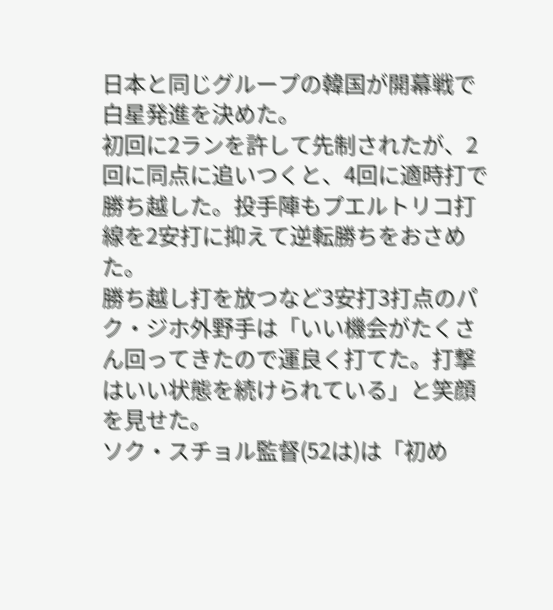日本と同じグループの韓国が開幕戦で白星発進を決めた。
初回に2ランを許して先制されたが、2回に同点に追いつくと、4回に適時打で勝ち越した。投手陣もプエルトリコ打線を2安打に抑えて逆転勝ちをおさめた。
勝ち越し打を放つなど3安打3打点のパク・ジホ外野手は「いい機会がたくさん回ってきたので運良く打てた。打撃はいい状態を続けられている」と笑顔を見せた。
ソク・スチョル監督(52は)は「初め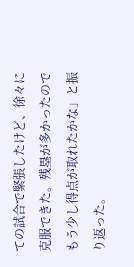ての試合で緊張したけど、徐々に克服できた。残塁が多かったのでもう少し得点が取れたかな」と振り返った。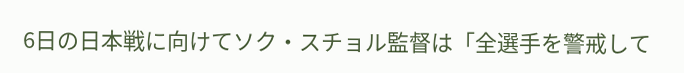6日の日本戦に向けてソク・スチョル監督は「全選手を警戒して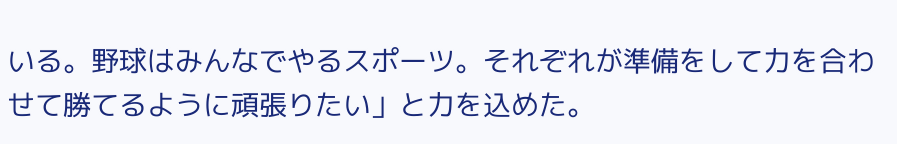いる。野球はみんなでやるスポーツ。それぞれが準備をして力を合わせて勝てるように頑張りたい」と力を込めた。